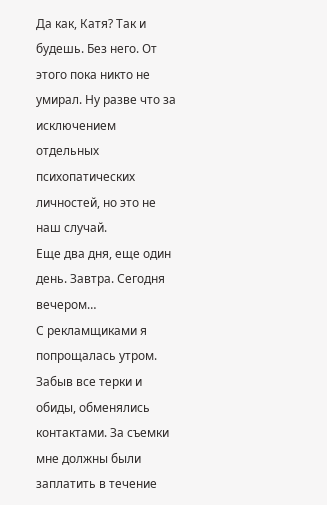Да как, Катя? Так и будешь. Без него. От этого пока никто не умирал. Ну разве что за исключением отдельных психопатических личностей, но это не наш случай.
Еще два дня, еще один день. Завтра. Сегодня вечером…
С рекламщиками я попрощалась утром. Забыв все терки и обиды, обменялись контактами. За съемки мне должны были заплатить в течение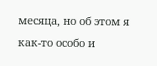месяца, но об этом я как-то особо и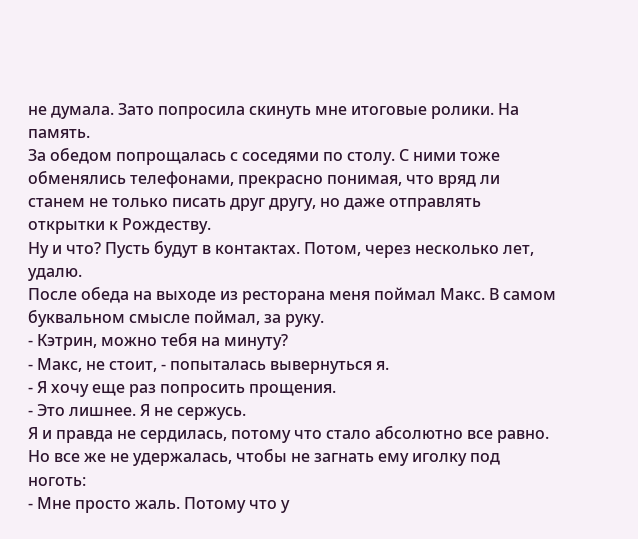не думала. Зато попросила скинуть мне итоговые ролики. На память.
За обедом попрощалась с соседями по столу. С ними тоже обменялись телефонами, прекрасно понимая, что вряд ли станем не только писать друг другу, но даже отправлять открытки к Рождеству.
Ну и что? Пусть будут в контактах. Потом, через несколько лет, удалю.
После обеда на выходе из ресторана меня поймал Макс. В самом буквальном смысле поймал, за руку.
- Кэтрин, можно тебя на минуту?
- Макс, не стоит, - попыталась вывернуться я.
- Я хочу еще раз попросить прощения.
- Это лишнее. Я не сержусь.
Я и правда не сердилась, потому что стало абсолютно все равно. Но все же не удержалась, чтобы не загнать ему иголку под ноготь:
- Мне просто жаль. Потому что у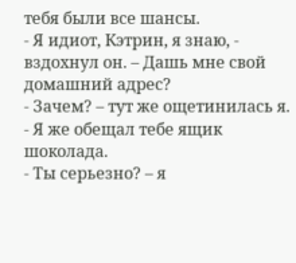тебя были все шансы.
- Я идиот, Кэтрин, я знаю, - вздохнул он. – Дашь мне свой домашний адрес?
- Зачем? – тут же ощетинилась я.
- Я же обещал тебе ящик шоколада.
- Ты серьезно? – я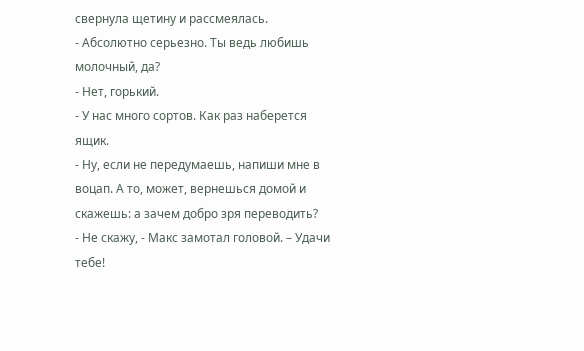свернула щетину и рассмеялась.
- Абсолютно серьезно. Ты ведь любишь молочный, да?
- Нет, горький.
- У нас много сортов. Как раз наберется ящик.
- Ну, если не передумаешь, напиши мне в воцап. А то, может, вернешься домой и скажешь: а зачем добро зря переводить?
- Не скажу, - Макс замотал головой. – Удачи тебе!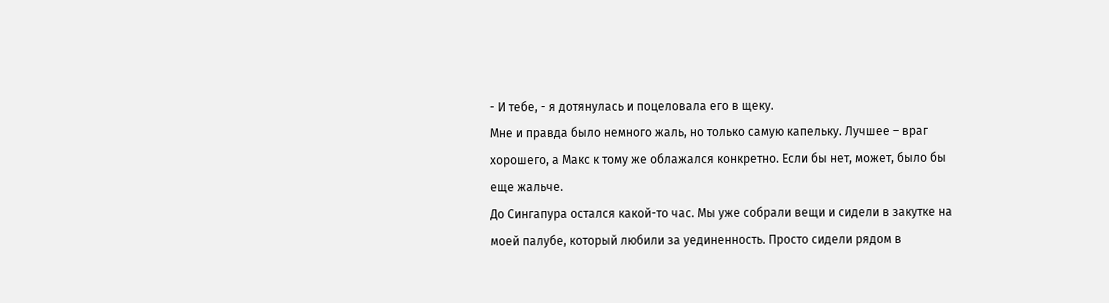- И тебе, - я дотянулась и поцеловала его в щеку.
Мне и правда было немного жаль, но только самую капельку. Лучшее – враг хорошего, а Макс к тому же облажался конкретно. Если бы нет, может, было бы еще жальче.
До Сингапура остался какой-то час. Мы уже собрали вещи и сидели в закутке на моей палубе, который любили за уединенность. Просто сидели рядом в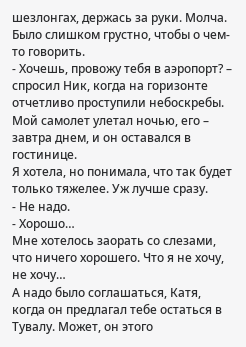шезлонгах, держась за руки. Молча. Было слишком грустно, чтобы о чем-то говорить.
- Хочешь, провожу тебя в аэропорт? – спросил Ник, когда на горизонте отчетливо проступили небоскребы.
Мой самолет улетал ночью, его – завтра днем, и он оставался в гостинице.
Я хотела, но понимала, что так будет только тяжелее. Уж лучше сразу.
- Не надо.
- Хорошо…
Мне хотелось заорать со слезами, что ничего хорошего. Что я не хочу, не хочу…
А надо было соглашаться, Катя, когда он предлагал тебе остаться в Тувалу. Может, он этого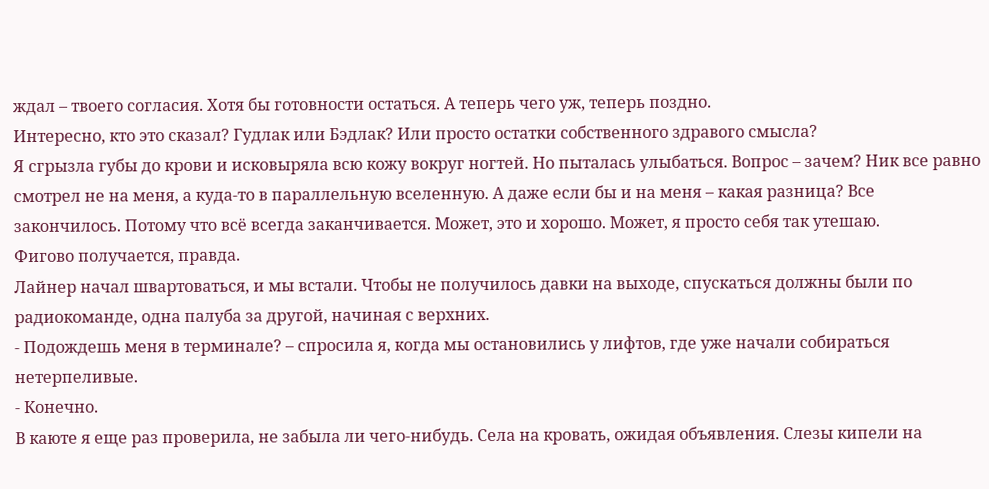ждал – твоего согласия. Хотя бы готовности остаться. А теперь чего уж, теперь поздно.
Интересно, кто это сказал? Гудлак или Бэдлак? Или просто остатки собственного здравого смысла?
Я сгрызла губы до крови и исковыряла всю кожу вокруг ногтей. Но пыталась улыбаться. Вопрос – зачем? Ник все равно смотрел не на меня, а куда-то в параллельную вселенную. А даже если бы и на меня – какая разница? Все закончилось. Потому что всё всегда заканчивается. Может, это и хорошо. Может, я просто себя так утешаю.
Фигово получается, правда.
Лайнер начал швартоваться, и мы встали. Чтобы не получилось давки на выходе, спускаться должны были по радиокоманде, одна палуба за другой, начиная с верхних.
- Подождешь меня в терминале? – спросила я, когда мы остановились у лифтов, где уже начали собираться нетерпеливые.
- Конечно.
В каюте я еще раз проверила, не забыла ли чего-нибудь. Села на кровать, ожидая объявления. Слезы кипели на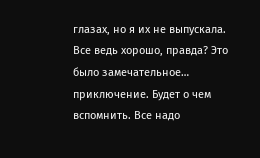глазах, но я их не выпускала.
Все ведь хорошо, правда? Это было замечательное… приключение. Будет о чем вспомнить. Все надо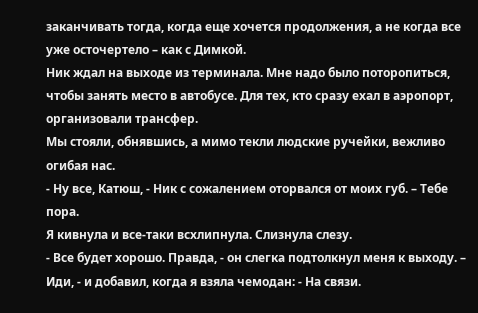заканчивать тогда, когда еще хочется продолжения, а не когда все уже осточертело – как с Димкой.
Ник ждал на выходе из терминала. Мне надо было поторопиться, чтобы занять место в автобусе. Для тех, кто сразу ехал в аэропорт, организовали трансфер.
Мы стояли, обнявшись, а мимо текли людские ручейки, вежливо огибая нас.
- Ну все, Катюш, - Ник с сожалением оторвался от моих губ. – Тебе пора.
Я кивнула и все-таки всхлипнула. Слизнула слезу.
- Все будет хорошо. Правда, - он слегка подтолкнул меня к выходу. – Иди, - и добавил, когда я взяла чемодан: - На связи.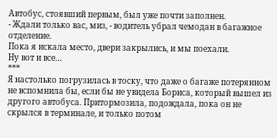Автобус, стоявший первым, был уже почти заполнен.
- Ждали только вас, миз, - водитель убрал чемодан в багажное отделение.
Пока я искала место, двери закрылись, и мы поехали.
Ну вот и все…
***
Я настолько погрузилась в тоску, что даже о багаже потерянном не вспомнила бы, если бы не увидела Бориса, который вышел из другого автобуса. Притормозила, подождала, пока он не скрылся в терминале, и только потом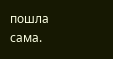пошла сама.